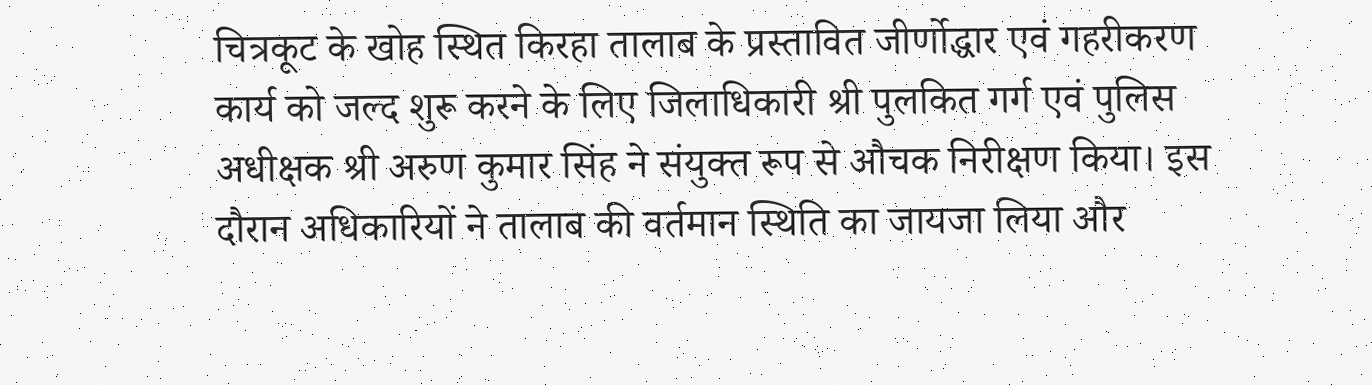चित्रकूट के खोह स्थित किरहा तालाब के प्रस्तावित जीर्णोद्धार एवं गहरीकरण कार्य को जल्द शुरू करने के लिए जिलाधिकारी श्री पुलकित गर्ग एवं पुलिस अधीक्षक श्री अरुण कुमार सिंह ने संयुक्त रूप से औचक निरीक्षण किया। इस दौरान अधिकारियों ने तालाब की वर्तमान स्थिति का जायजा लिया और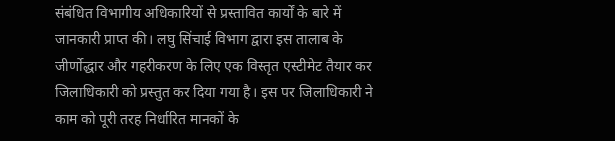संबंधित विभागीय अधिकारियों से प्रस्तावित कार्यों के बारे में जानकारी प्राप्त की। लघु सिंचाई विभाग द्वारा इस तालाब के जीर्णोद्धार और गहरीकरण के लिए एक विस्तृत एस्टीमेट तैयार कर जिलाधिकारी को प्रस्तुत कर दिया गया है। इस पर जिलाधिकारी ने काम को पूरी तरह निर्धारित मानकों के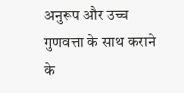अनुरूप और उच्च गुणवत्ता के साथ कराने के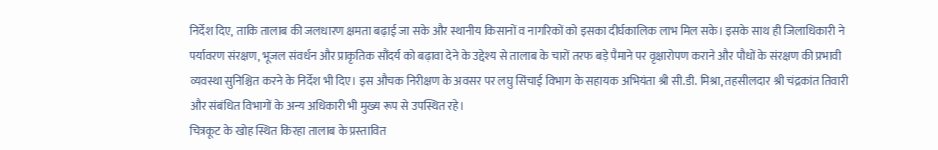निर्देश दिए, ताकि तालाब की जलधारण क्षमता बढ़ाई जा सके और स्थानीय किसानों व नागरिकों को इसका दीर्घकालिक लाभ मिल सके। इसके साथ ही जिलाधिकारी ने पर्यावरण संरक्षण, भूजल संवर्धन और प्राकृतिक सौंदर्य को बढ़ावा देने के उद्देश्य से तालाब के चारों तरफ बड़े पैमाने पर वृक्षारोपण कराने और पौधों के संरक्षण की प्रभावी व्यवस्था सुनिश्चित करने के निर्देश भी दिए। इस औचक निरीक्षण के अवसर पर लघु सिंचाई विभाग के सहायक अभियंता श्री सी.डी. मिश्रा, तहसीलदार श्री चंद्रकांत तिवारी और संबंधित विभागों के अन्य अधिकारी भी मुख्य रूप से उपस्थित रहे।
चित्रकूट के खोह स्थित किरहा तालाब के प्रस्तावित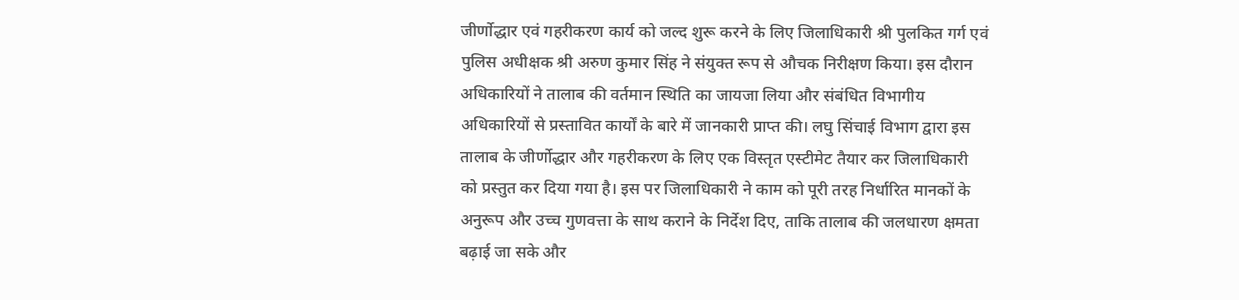जीर्णोद्धार एवं गहरीकरण कार्य को जल्द शुरू करने के लिए जिलाधिकारी श्री पुलकित गर्ग एवं पुलिस अधीक्षक श्री अरुण कुमार सिंह ने संयुक्त रूप से औचक निरीक्षण किया। इस दौरान अधिकारियों ने तालाब की वर्तमान स्थिति का जायजा लिया और संबंधित विभागीय अधिकारियों से प्रस्तावित कार्यों के बारे में जानकारी प्राप्त की। लघु सिंचाई विभाग द्वारा इस तालाब के जीर्णोद्धार और गहरीकरण के लिए एक विस्तृत एस्टीमेट तैयार कर जिलाधिकारी को प्रस्तुत कर दिया गया है। इस पर जिलाधिकारी ने काम को पूरी तरह निर्धारित मानकों के अनुरूप और उच्च गुणवत्ता के साथ कराने के निर्देश दिए, ताकि तालाब की जलधारण क्षमता बढ़ाई जा सके और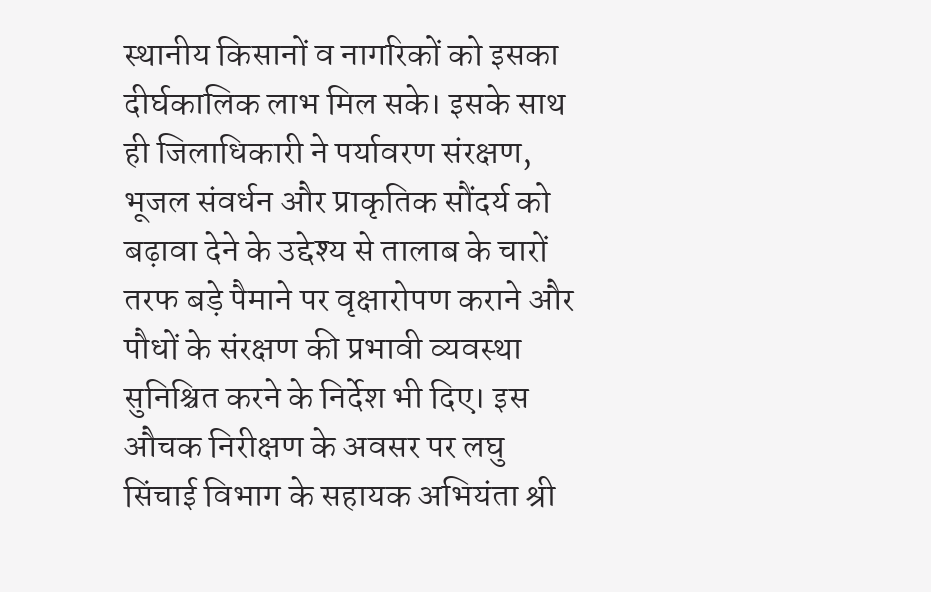स्थानीय किसानों व नागरिकों को इसका दीर्घकालिक लाभ मिल सके। इसके साथ ही जिलाधिकारी ने पर्यावरण संरक्षण, भूजल संवर्धन और प्राकृतिक सौंदर्य को बढ़ावा देने के उद्देश्य से तालाब के चारों तरफ बड़े पैमाने पर वृक्षारोपण कराने और पौधों के संरक्षण की प्रभावी व्यवस्था सुनिश्चित करने के निर्देश भी दिए। इस औचक निरीक्षण के अवसर पर लघु सिंचाई विभाग के सहायक अभियंता श्री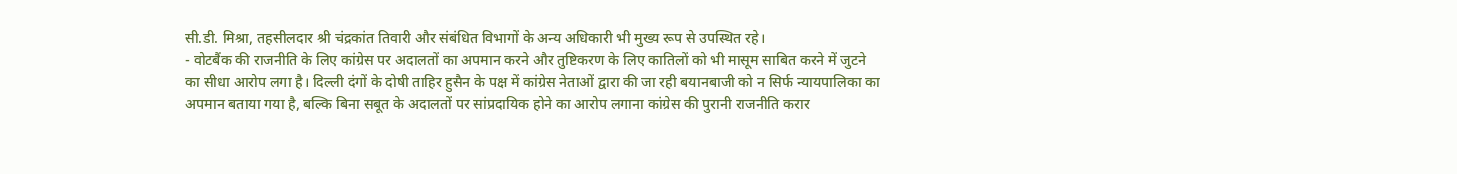सी.डी. मिश्रा, तहसीलदार श्री चंद्रकांत तिवारी और संबंधित विभागों के अन्य अधिकारी भी मुख्य रूप से उपस्थित रहे।
- वोटबैंक की राजनीति के लिए कांग्रेस पर अदालतों का अपमान करने और तुष्टिकरण के लिए कातिलों को भी मासूम साबित करने में जुटने का सीधा आरोप लगा है। दिल्ली दंगों के दोषी ताहिर हुसैन के पक्ष में कांग्रेस नेताओं द्वारा की जा रही बयानबाजी को न सिर्फ न्यायपालिका का अपमान बताया गया है, बल्कि बिना सबूत के अदालतों पर सांप्रदायिक होने का आरोप लगाना कांग्रेस की पुरानी राजनीति करार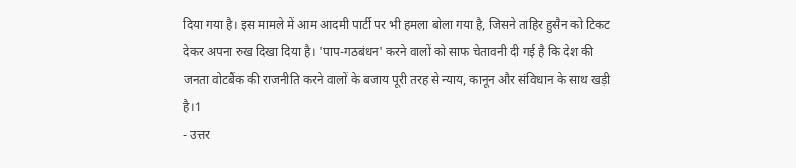दिया गया है। इस मामले में आम आदमी पार्टी पर भी हमला बोला गया है, जिसने ताहिर हुसैन को टिकट देकर अपना रुख दिखा दिया है। 'पाप-गठबंधन' करने वालों को साफ चेतावनी दी गई है कि देश की जनता वोटबैंक की राजनीति करने वालों के बजाय पूरी तरह से न्याय, कानून और संविधान के साथ खड़ी है।1
- उत्तर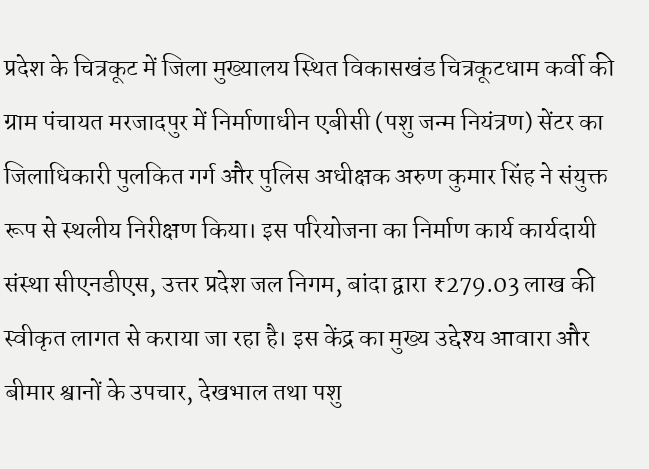प्रदेश के चित्रकूट में जिला मुख्यालय स्थित विकासखंड चित्रकूटधाम कर्वी की ग्राम पंचायत मरजादपुर में निर्माणाधीन एबीसी (पशु जन्म नियंत्रण) सेंटर का जिलाधिकारी पुलकित गर्ग और पुलिस अधीक्षक अरुण कुमार सिंह ने संयुक्त रूप से स्थलीय निरीक्षण किया। इस परियोजना का निर्माण कार्य कार्यदायी संस्था सीएनडीएस, उत्तर प्रदेश जल निगम, बांदा द्वारा ₹279.03 लाख की स्वीकृत लागत से कराया जा रहा है। इस केंद्र का मुख्य उद्देश्य आवारा और बीमार श्वानों के उपचार, देखभाल तथा पशु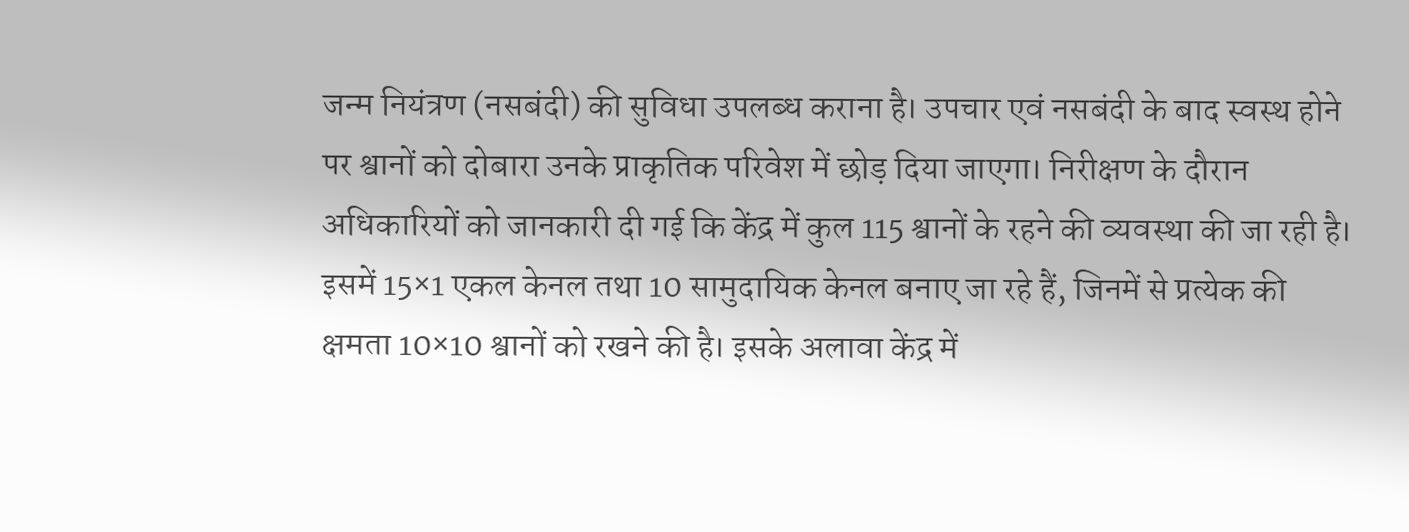जन्म नियंत्रण (नसबंदी) की सुविधा उपलब्ध कराना है। उपचार एवं नसबंदी के बाद स्वस्थ होने पर श्वानों को दोबारा उनके प्राकृतिक परिवेश में छोड़ दिया जाएगा। निरीक्षण के दौरान अधिकारियों को जानकारी दी गई कि केंद्र में कुल 115 श्वानों के रहने की व्यवस्था की जा रही है। इसमें 15×1 एकल केनल तथा 10 सामुदायिक केनल बनाए जा रहे हैं, जिनमें से प्रत्येक की क्षमता 10×10 श्वानों को रखने की है। इसके अलावा केंद्र में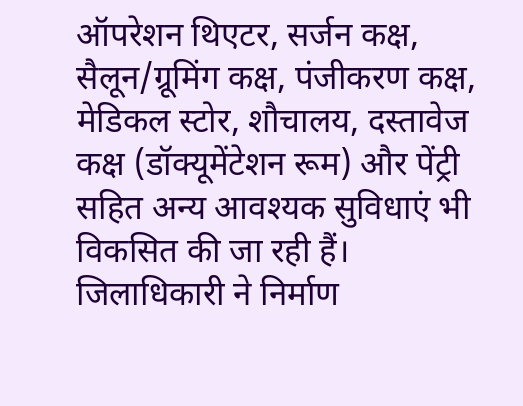ऑपरेशन थिएटर, सर्जन कक्ष, सैलून/ग्रूमिंग कक्ष, पंजीकरण कक्ष, मेडिकल स्टोर, शौचालय, दस्तावेज कक्ष (डॉक्यूमेंटेशन रूम) और पेंट्री सहित अन्य आवश्यक सुविधाएं भी विकसित की जा रही हैं। जिलाधिकारी ने निर्माण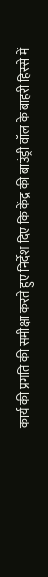कार्य की प्रगति की समीक्षा करते हुए निर्देश दिए कि केंद्र की बाउंड्री वॉल के बाहरी हिस्से में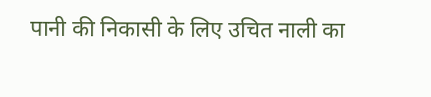पानी की निकासी के लिए उचित नाली का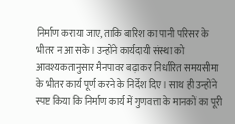निर्माण कराया जाए, ताकि बारिश का पानी परिसर के भीतर न आ सके। उन्होंने कार्यदायी संस्था को आवश्यकतानुसार मैनपावर बढ़ाकर निर्धारित समयसीमा के भीतर कार्य पूर्ण करने के निर्देश दिए। साथ ही उन्होंने स्पष्ट किया कि निर्माण कार्य में गुणवत्ता के मानकों का पूरी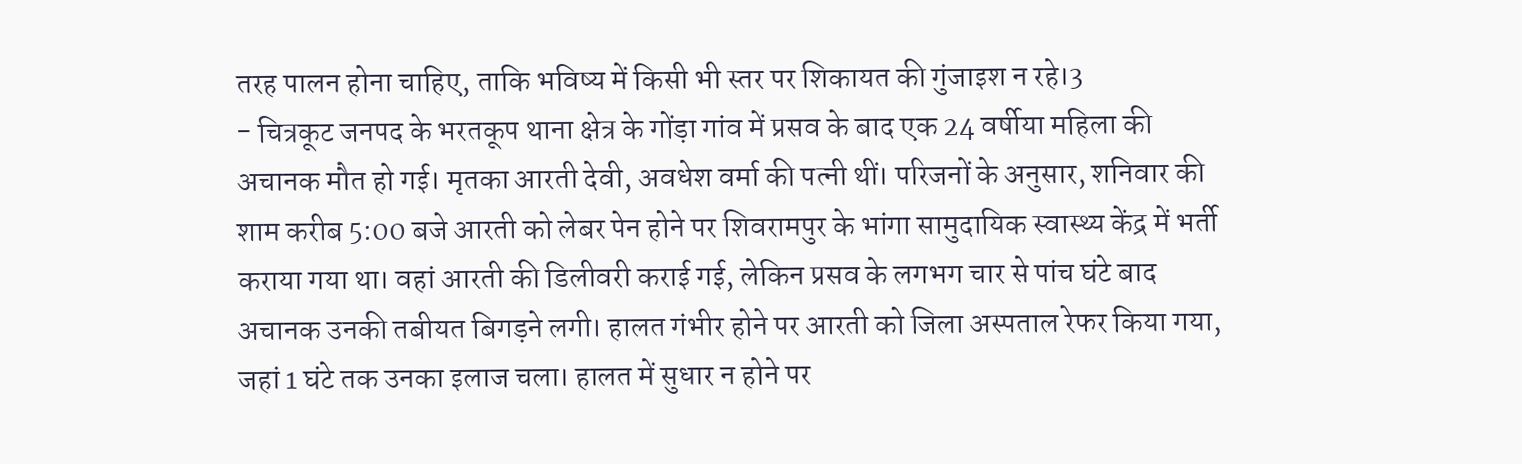तरह पालन होना चाहिए, ताकि भविष्य में किसी भी स्तर पर शिकायत की गुंजाइश न रहे।3
- चित्रकूट जनपद के भरतकूप थाना क्षेत्र के गोंड़ा गांव में प्रसव के बाद एक 24 वर्षीया महिला की अचानक मौत हो गई। मृतका आरती देवी, अवधेश वर्मा की पत्नी थीं। परिजनों के अनुसार, शनिवार की शाम करीब 5:00 बजे आरती को लेबर पेन होने पर शिवरामपुर के भांगा सामुदायिक स्वास्थ्य केंद्र में भर्ती कराया गया था। वहां आरती की डिलीवरी कराई गई, लेकिन प्रसव के लगभग चार से पांच घंटे बाद अचानक उनकी तबीयत बिगड़ने लगी। हालत गंभीर होने पर आरती को जिला अस्पताल रेफर किया गया, जहां 1 घंटे तक उनका इलाज चला। हालत में सुधार न होने पर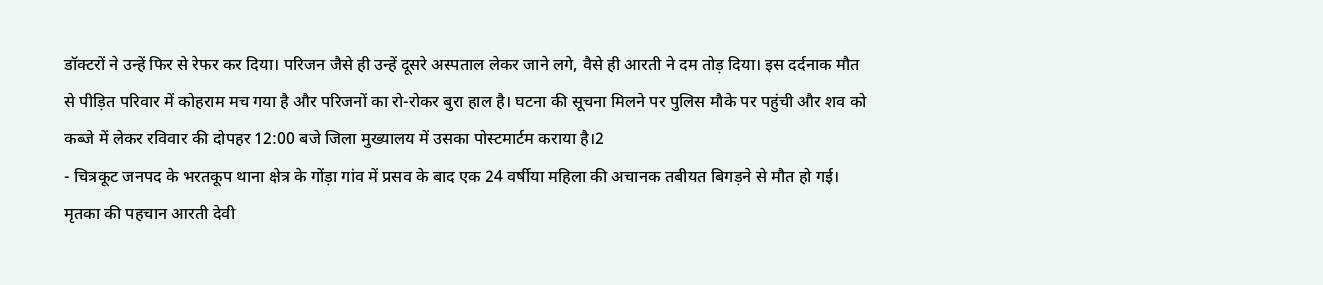डॉक्टरों ने उन्हें फिर से रेफर कर दिया। परिजन जैसे ही उन्हें दूसरे अस्पताल लेकर जाने लगे, वैसे ही आरती ने दम तोड़ दिया। इस दर्दनाक मौत से पीड़ित परिवार में कोहराम मच गया है और परिजनों का रो-रोकर बुरा हाल है। घटना की सूचना मिलने पर पुलिस मौके पर पहुंची और शव को कब्जे में लेकर रविवार की दोपहर 12:00 बजे जिला मुख्यालय में उसका पोस्टमार्टम कराया है।2
- चित्रकूट जनपद के भरतकूप थाना क्षेत्र के गोंड़ा गांव में प्रसव के बाद एक 24 वर्षीया महिला की अचानक तबीयत बिगड़ने से मौत हो गई। मृतका की पहचान आरती देवी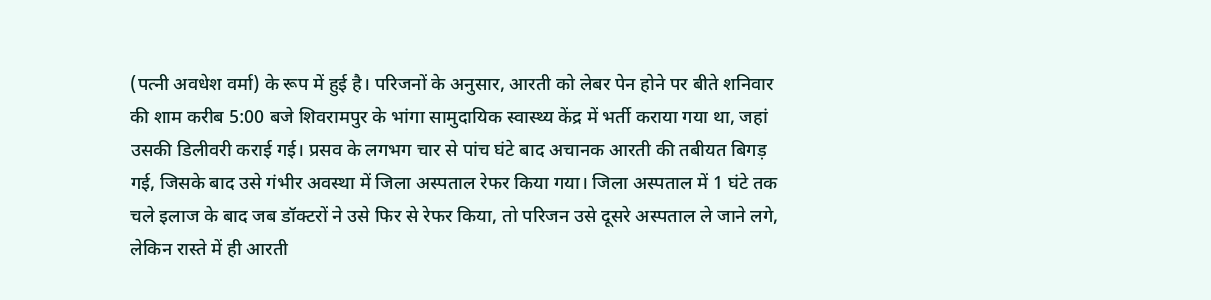(पत्नी अवधेश वर्मा) के रूप में हुई है। परिजनों के अनुसार, आरती को लेबर पेन होने पर बीते शनिवार की शाम करीब 5:00 बजे शिवरामपुर के भांगा सामुदायिक स्वास्थ्य केंद्र में भर्ती कराया गया था, जहां उसकी डिलीवरी कराई गई। प्रसव के लगभग चार से पांच घंटे बाद अचानक आरती की तबीयत बिगड़ गई, जिसके बाद उसे गंभीर अवस्था में जिला अस्पताल रेफर किया गया। जिला अस्पताल में 1 घंटे तक चले इलाज के बाद जब डॉक्टरों ने उसे फिर से रेफर किया, तो परिजन उसे दूसरे अस्पताल ले जाने लगे, लेकिन रास्ते में ही आरती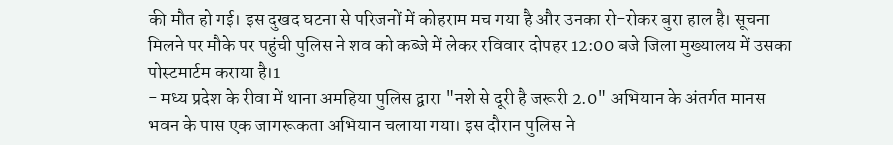की मौत हो गई। इस दुखद घटना से परिजनों में कोहराम मच गया है और उनका रो-रोकर बुरा हाल है। सूचना मिलने पर मौके पर पहुंची पुलिस ने शव को कब्जे में लेकर रविवार दोपहर 12:00 बजे जिला मुख्यालय में उसका पोस्टमार्टम कराया है।1
- मध्य प्रदेश के रीवा में थाना अमहिया पुलिस द्वारा "नशे से दूरी है जरूरी 2.0" अभियान के अंतर्गत मानस भवन के पास एक जागरूकता अभियान चलाया गया। इस दौरान पुलिस ने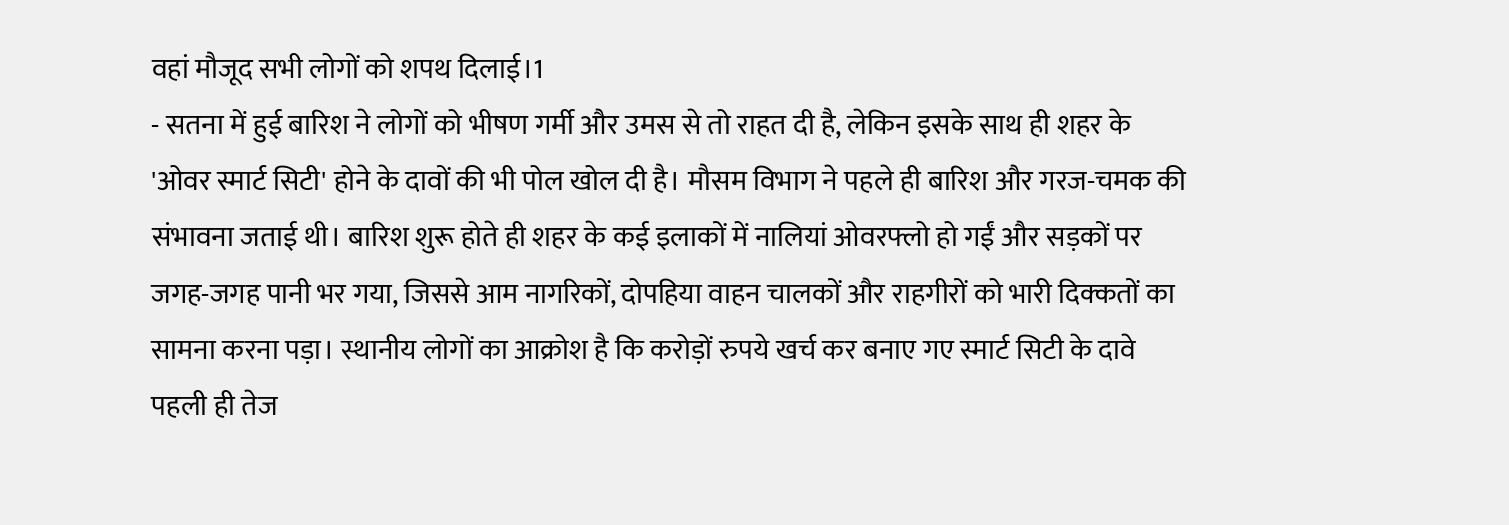वहां मौजूद सभी लोगों को शपथ दिलाई।1
- सतना में हुई बारिश ने लोगों को भीषण गर्मी और उमस से तो राहत दी है, लेकिन इसके साथ ही शहर के 'ओवर स्मार्ट सिटी' होने के दावों की भी पोल खोल दी है। मौसम विभाग ने पहले ही बारिश और गरज-चमक की संभावना जताई थी। बारिश शुरू होते ही शहर के कई इलाकों में नालियां ओवरफ्लो हो गईं और सड़कों पर जगह-जगह पानी भर गया, जिससे आम नागरिकों, दोपहिया वाहन चालकों और राहगीरों को भारी दिक्कतों का सामना करना पड़ा। स्थानीय लोगों का आक्रोश है कि करोड़ों रुपये खर्च कर बनाए गए स्मार्ट सिटी के दावे पहली ही तेज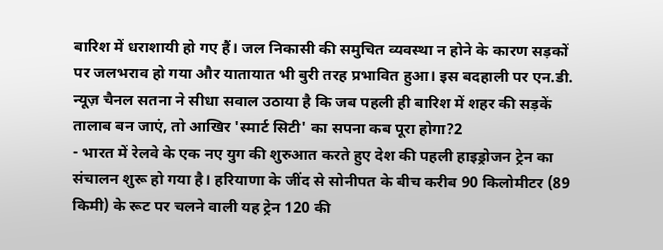बारिश में धराशायी हो गए हैं। जल निकासी की समुचित व्यवस्था न होने के कारण सड़कों पर जलभराव हो गया और यातायात भी बुरी तरह प्रभावित हुआ। इस बदहाली पर एन.डी. न्यूज़ चैनल सतना ने सीधा सवाल उठाया है कि जब पहली ही बारिश में शहर की सड़कें तालाब बन जाएं, तो आखिर 'स्मार्ट सिटी' का सपना कब पूरा होगा?2
- भारत में रेलवे के एक नए युग की शुरुआत करते हुए देश की पहली हाइड्रोजन ट्रेन का संचालन शुरू हो गया है। हरियाणा के जींद से सोनीपत के बीच करीब 90 किलोमीटर (89 किमी) के रूट पर चलने वाली यह ट्रेन 120 की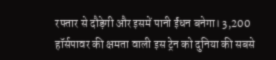रफ्तार से दौड़ेगी और इसमें पानी ईंधन बनेगा। 3,200 हॉर्सपावर की क्षमता वाली इस ट्रेन को दुनिया की सबसे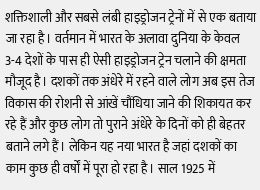शक्तिशाली और सबसे लंबी हाइड्रोजन ट्रेनों में से एक बताया जा रहा है। वर्तमान में भारत के अलावा दुनिया के केवल 3-4 देशों के पास ही ऐसी हाइड्रोजन ट्रेन चलाने की क्षमता मौजूद है। दशकों तक अंधेरे में रहने वाले लोग अब इस तेज विकास की रोशनी से आंखें चौंधिया जाने की शिकायत कर रहे हैं और कुछ लोग तो पुराने अंधेरे के दिनों को ही बेहतर बताने लगे हैं। लेकिन यह नया भारत है जहां दशकों का काम कुछ ही वर्षों में पूरा हो रहा है। साल 1925 में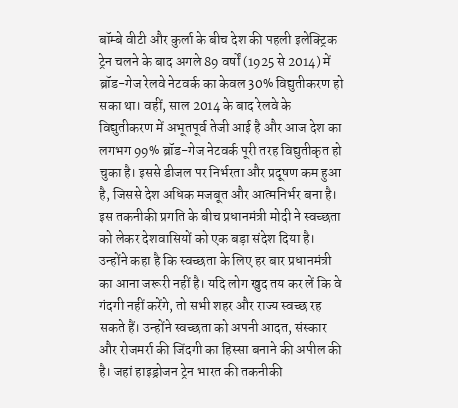बॉम्बे वीटी और कुर्ला के बीच देश की पहली इलेक्ट्रिक ट्रेन चलने के बाद अगले 89 वर्षों (1925 से 2014) में ब्रॉड-गेज रेलवे नेटवर्क का केवल 30% विद्युतीकरण हो सका था। वहीं, साल 2014 के बाद रेलवे के विद्युतीकरण में अभूतपूर्व तेजी आई है और आज देश का लगभग 99% ब्रॉड-गेज नेटवर्क पूरी तरह विद्युतीकृत हो चुका है। इससे डीजल पर निर्भरता और प्रदूषण कम हुआ है, जिससे देश अधिक मजबूत और आत्मनिर्भर बना है। इस तकनीकी प्रगति के बीच प्रधानमंत्री मोदी ने स्वच्छता को लेकर देशवासियों को एक बड़ा संदेश दिया है। उन्होंने कहा है कि स्वच्छता के लिए हर बार प्रधानमंत्री का आना जरूरी नहीं है। यदि लोग खुद तय कर लें कि वे गंदगी नहीं करेंगे, तो सभी शहर और राज्य स्वच्छ रह सकते हैं। उन्होंने स्वच्छता को अपनी आदत, संस्कार और रोजमर्रा की जिंदगी का हिस्सा बनाने की अपील की है। जहां हाइड्रोजन ट्रेन भारत की तकनीकी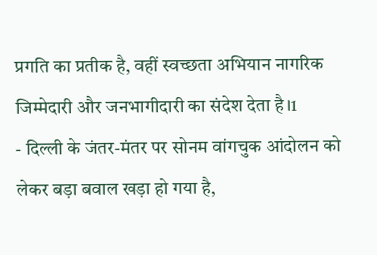प्रगति का प्रतीक है, वहीं स्वच्छता अभियान नागरिक जिम्मेदारी और जनभागीदारी का संदेश देता है।1
- दिल्ली के जंतर-मंतर पर सोनम वांगचुक आंदोलन को लेकर बड़ा बवाल खड़ा हो गया है,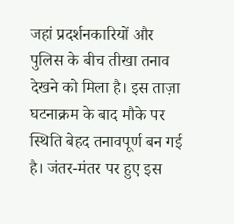जहां प्रदर्शनकारियों और पुलिस के बीच तीखा तनाव देखने को मिला है। इस ताज़ा घटनाक्रम के बाद मौके पर स्थिति बेहद तनावपूर्ण बन गई है। जंतर-मंतर पर हुए इस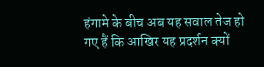हंगामे के बीच अब यह सवाल तेज हो गए हैं कि आखिर यह प्रदर्शन क्यों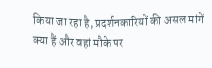किया जा रहा है, प्रदर्शनकारियों की असल मांगें क्या हैं और वहां मौके पर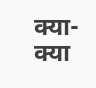क्या-क्या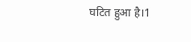घटित हुआ है।1